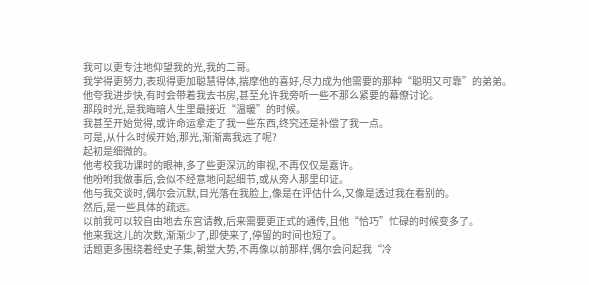我可以更专注地仰望我的光,我的二哥。
我学得更努力,表现得更加聪慧得体,揣摩他的喜好,尽力成为他需要的那种“聪明又可靠”的弟弟。
他夸我进步快,有时会带着我去书房,甚至允许我旁听一些不那么紧要的幕僚讨论。
那段时光,是我晦暗人生里最接近“温暖”的时候。
我甚至开始觉得,或许命运拿走了我一些东西,终究还是补偿了我一点。
可是,从什么时候开始,那光,渐渐离我远了呢?
起初是细微的。
他考校我功课时的眼神,多了些更深沉的审视,不再仅仅是嘉许。
他吩咐我做事后,会似不经意地问起细节,或从旁人那里印证。
他与我交谈时,偶尔会沉默,目光落在我脸上,像是在评估什么,又像是透过我在看别的。
然后,是一些具体的疏远。
以前我可以较自由地去东宫请教,后来需要更正式的通传,且他“恰巧”忙碌的时候变多了。
他来我这儿的次数,渐渐少了,即使来了,停留的时间也短了。
话题更多围绕着经史子集,朝堂大势,不再像以前那样,偶尔会问起我“冷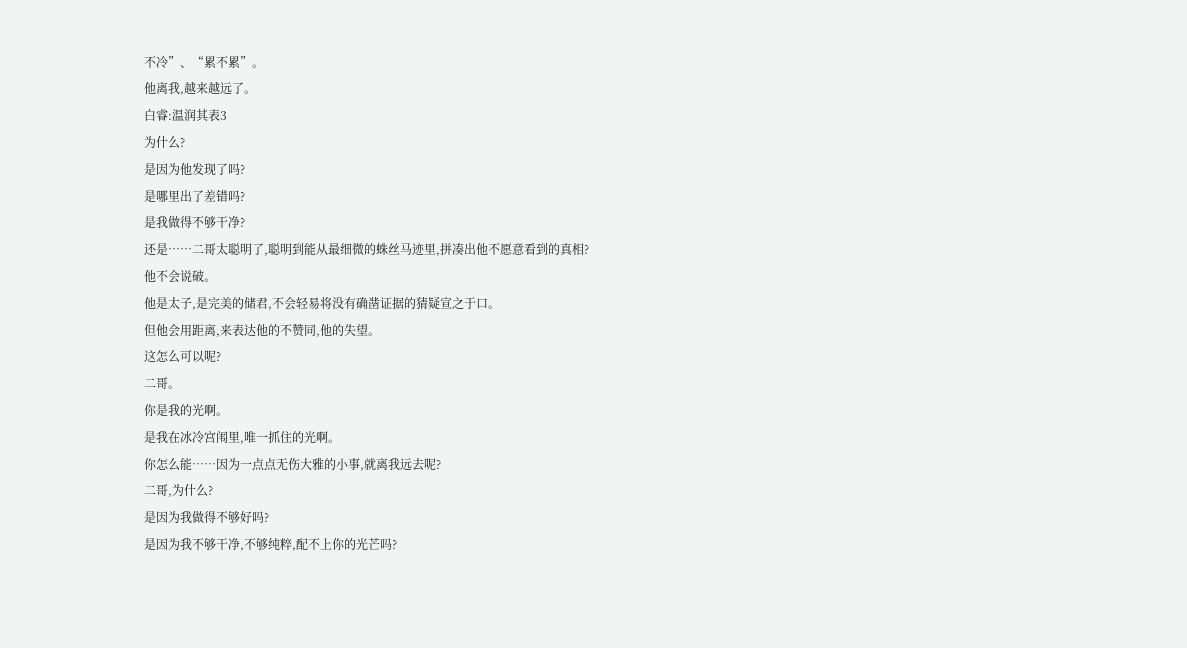不冷”、“累不累”。
他离我,越来越远了。
白睿:温润其表3
为什么?
是因为他发现了吗?
是哪里出了差错吗?
是我做得不够干净?
还是……二哥太聪明了,聪明到能从最细微的蛛丝马迹里,拼凑出他不愿意看到的真相?
他不会说破。
他是太子,是完美的储君,不会轻易将没有确凿证据的猜疑宣之于口。
但他会用距离,来表达他的不赞同,他的失望。
这怎么可以呢?
二哥。
你是我的光啊。
是我在冰冷宫闱里,唯一抓住的光啊。
你怎么能……因为一点点无伤大雅的小事,就离我远去呢?
二哥,为什么?
是因为我做得不够好吗?
是因为我不够干净,不够纯粹,配不上你的光芒吗?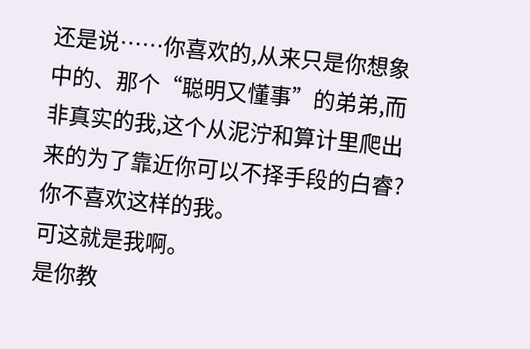还是说……你喜欢的,从来只是你想象中的、那个“聪明又懂事”的弟弟,而非真实的我,这个从泥泞和算计里爬出来的为了靠近你可以不择手段的白睿?
你不喜欢这样的我。
可这就是我啊。
是你教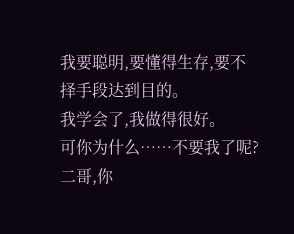我要聪明,要懂得生存,要不择手段达到目的。
我学会了,我做得很好。
可你为什么……不要我了呢?
二哥,你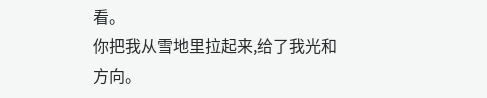看。
你把我从雪地里拉起来,给了我光和方向。